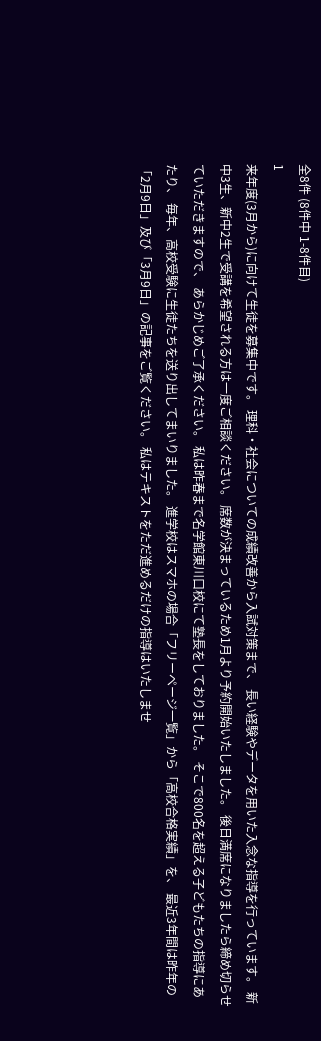全8件 (8件中 1-8件目)
1
来年度(3月から)に向けて生徒を募集中です。 理科・社会についての成績改善から入試対策まで、 長い経験やデータを用いた入念な指導を行っています。 新中3生、新中2生で受講を希望される方は一度ご相談ください。 席数が決まっているため1月より予約開始いたしました。 後日満席になりましたら締め切らせていただきますので、 あらかじめご了承ください。 私は昨春まで名学館東川口校にて塾長をしておりました。 そこで800名を超える子どもたちの指導にあたり、 毎年、高校受験に生徒たちを送り出してまいりました。 進学校はスマホの場合「フリーページ一覧」から「高校合格実績」を、 最近3年間は昨年の「2月9日」及び「3月9日」の記事をご覧ください。 私はテキストをただ進めるだけの指導はいたしませ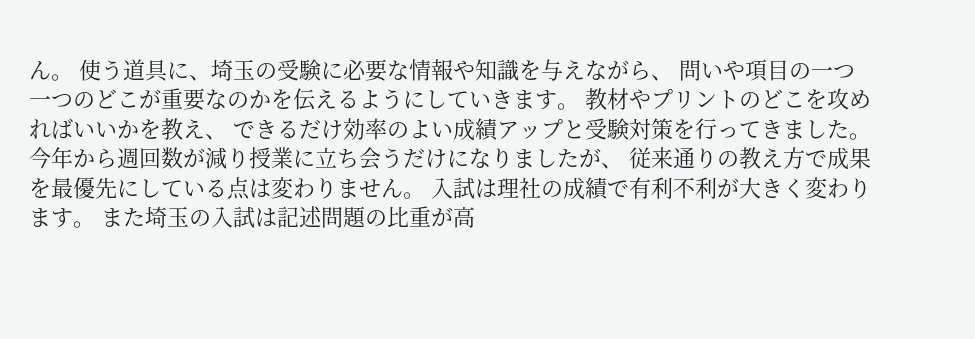ん。 使う道具に、埼玉の受験に必要な情報や知識を与えながら、 問いや項目の一つ一つのどこが重要なのかを伝えるようにしていきます。 教材やプリントのどこを攻めればいいかを教え、 できるだけ効率のよい成績アップと受験対策を行ってきました。 今年から週回数が減り授業に立ち会うだけになりましたが、 従来通りの教え方で成果を最優先にしている点は変わりません。 入試は理社の成績で有利不利が大きく変わります。 また埼玉の入試は記述問題の比重が高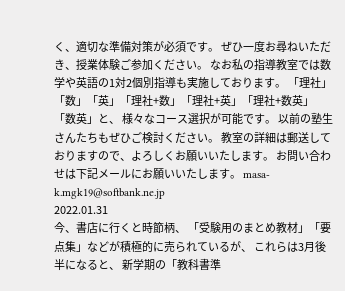く、適切な準備対策が必須です。 ぜひ一度お尋ねいただき、授業体験ご参加ください。 なお私の指導教室では数学や英語の1対2個別指導も実施しております。 「理社」「数」「英」「理社+数」「理社+英」「理社+数英」「数英」と、 様々なコース選択が可能です。 以前の塾生さんたちもぜひご検討ください。 教室の詳細は郵送しておりますので、よろしくお願いいたします。 お問い合わせは下記メールにお願いいたします。 masa-k.mgk19@softbank.ne.jp
2022.01.31
今、書店に行くと時節柄、 「受験用のまとめ教材」「要点集」などが積極的に売られているが、 これらは3月後半になると、 新学期の「教科書準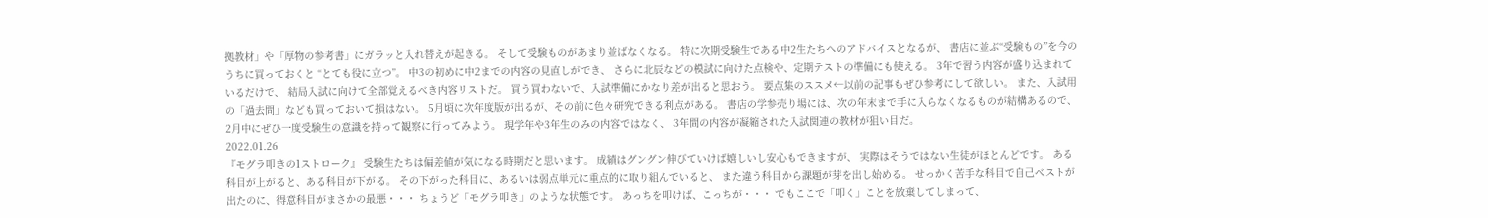拠教材」や「厚物の参考書」にガラッと入れ替えが起きる。 そして受験ものがあまり並ばなくなる。 特に次期受験生である中2生たちへのアドバイスとなるが、 書店に並ぶ“受験もの”を今のうちに買っておくと “とても役に立つ”。 中3の初めに中2までの内容の見直しができ、 さらに北辰などの模試に向けた点検や、定期テストの準備にも使える。 3年で習う内容が盛り込まれているだけで、 結局入試に向けて全部覚えるべき内容リストだ。 買う買わないで、入試準備にかなり差が出ると思おう。 要点集のススメ←以前の記事もぜひ参考にして欲しい。 また、入試用の「過去問」なども買っておいて損はない。 5月頃に次年度版が出るが、その前に色々研究できる利点がある。 書店の学参売り場には、次の年末まで手に入らなくなるものが結構あるので、 2月中にぜひ一度受験生の意識を持って観察に行ってみよう。 現学年や3年生のみの内容ではなく、 3年間の内容が凝縮された入試関連の教材が狙い目だ。
2022.01.26
『モグラ叩きの1ストローク』 受験生たちは偏差値が気になる時期だと思います。 成績はグングン伸びていけば嬉しいし安心もできますが、 実際はそうではない生徒がほとんどです。 ある科目が上がると、ある科目が下がる。 その下がった科目に、あるいは弱点単元に重点的に取り組んでいると、 また違う科目から課題が芽を出し始める。 せっかく苦手な科目で自己ベストが出たのに、得意科目がまさかの最悪・・・ ちょうど「モグラ叩き」のような状態です。 あっちを叩けば、こっちが・・・ でもここで「叩く」ことを放棄してしまって、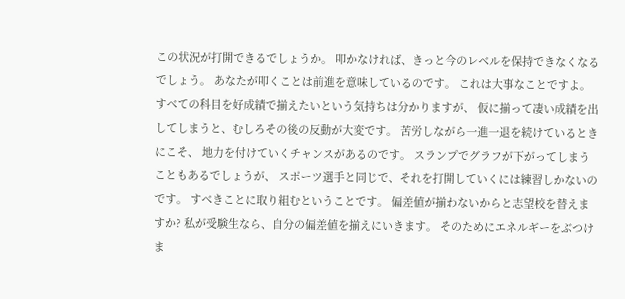この状況が打開できるでしょうか。 叩かなければ、きっと今のレベルを保持できなくなるでしょう。 あなたが叩くことは前進を意味しているのです。 これは大事なことですよ。 すべての科目を好成績で揃えたいという気持ちは分かりますが、 仮に揃って凄い成績を出してしまうと、むしろその後の反動が大変です。 苦労しながら一進一退を続けているときにこそ、 地力を付けていくチャンスがあるのです。 スランプでグラフが下がってしまうこともあるでしょうが、 スポーツ選手と同じで、それを打開していくには練習しかないのです。 すべきことに取り組むということです。 偏差値が揃わないからと志望校を替えますか? 私が受験生なら、自分の偏差値を揃えにいきます。 そのためにエネルギーをぶつけま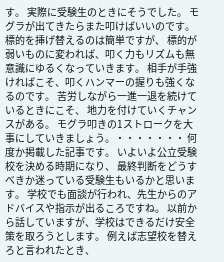す。 実際に受験生のときにそうでした。 モグラが出てきたらまた叩けばいいのです。 標的を挿げ替えるのは簡単ですが、 標的が弱いものに変われば、叩く力もリズムも無意識にゆるくなっていきます。 相手が手強ければこそ、叩くハンマーの握りも強くなるのです。 苦労しながら一進一退を続けているときにこそ、 地力を付けていくチャンスがある。 モグラ叩きの1ストロークを大事にしていきましょう。・・・・・・・ 何度か掲載した記事です。 いよいよ公立受験校を決める時期になり、 最終判断をどうすべきか迷っている受験生もいるかと思います。 学校でも面談が行われ、先生からのアドバイスや指示が出るころですね。 以前から話していますが、学校はできるだけ安全策を取ろうとします。 例えば志望校を替えろと言われたとき、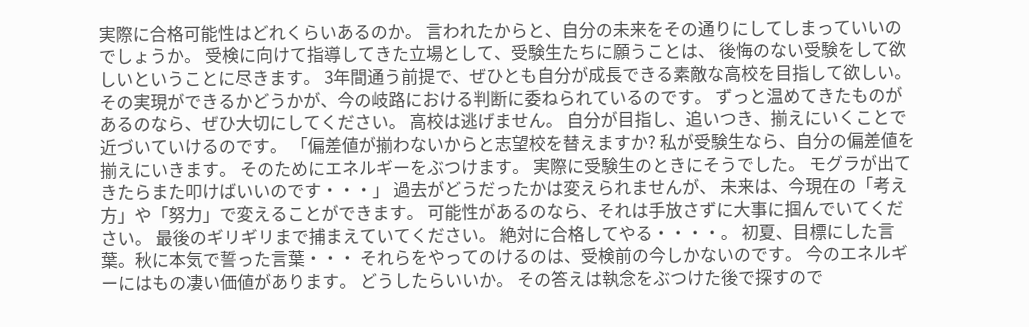実際に合格可能性はどれくらいあるのか。 言われたからと、自分の未来をその通りにしてしまっていいのでしょうか。 受検に向けて指導してきた立場として、受験生たちに願うことは、 後悔のない受験をして欲しいということに尽きます。 3年間通う前提で、ぜひとも自分が成長できる素敵な高校を目指して欲しい。 その実現ができるかどうかが、今の岐路における判断に委ねられているのです。 ずっと温めてきたものがあるのなら、ぜひ大切にしてください。 高校は逃げません。 自分が目指し、追いつき、揃えにいくことで近づいていけるのです。 「偏差値が揃わないからと志望校を替えますか? 私が受験生なら、自分の偏差値を揃えにいきます。 そのためにエネルギーをぶつけます。 実際に受験生のときにそうでした。 モグラが出てきたらまた叩けばいいのです・・・」 過去がどうだったかは変えられませんが、 未来は、今現在の「考え方」や「努力」で変えることができます。 可能性があるのなら、それは手放さずに大事に掴んでいてください。 最後のギリギリまで捕まえていてください。 絶対に合格してやる・・・・。 初夏、目標にした言葉。秋に本気で誓った言葉・・・ それらをやってのけるのは、受検前の今しかないのです。 今のエネルギーにはもの凄い価値があります。 どうしたらいいか。 その答えは執念をぶつけた後で探すので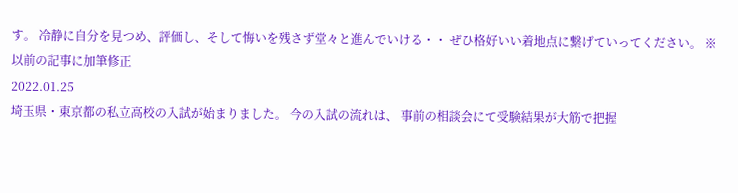す。 冷静に自分を見つめ、評価し、そして悔いを残さず堂々と進んでいける・・ ぜひ格好いい着地点に繋げていってください。 ※以前の記事に加筆修正
2022.01.25
埼玉県・東京都の私立高校の入試が始まりました。 今の入試の流れは、 事前の相談会にて受験結果が大筋で把握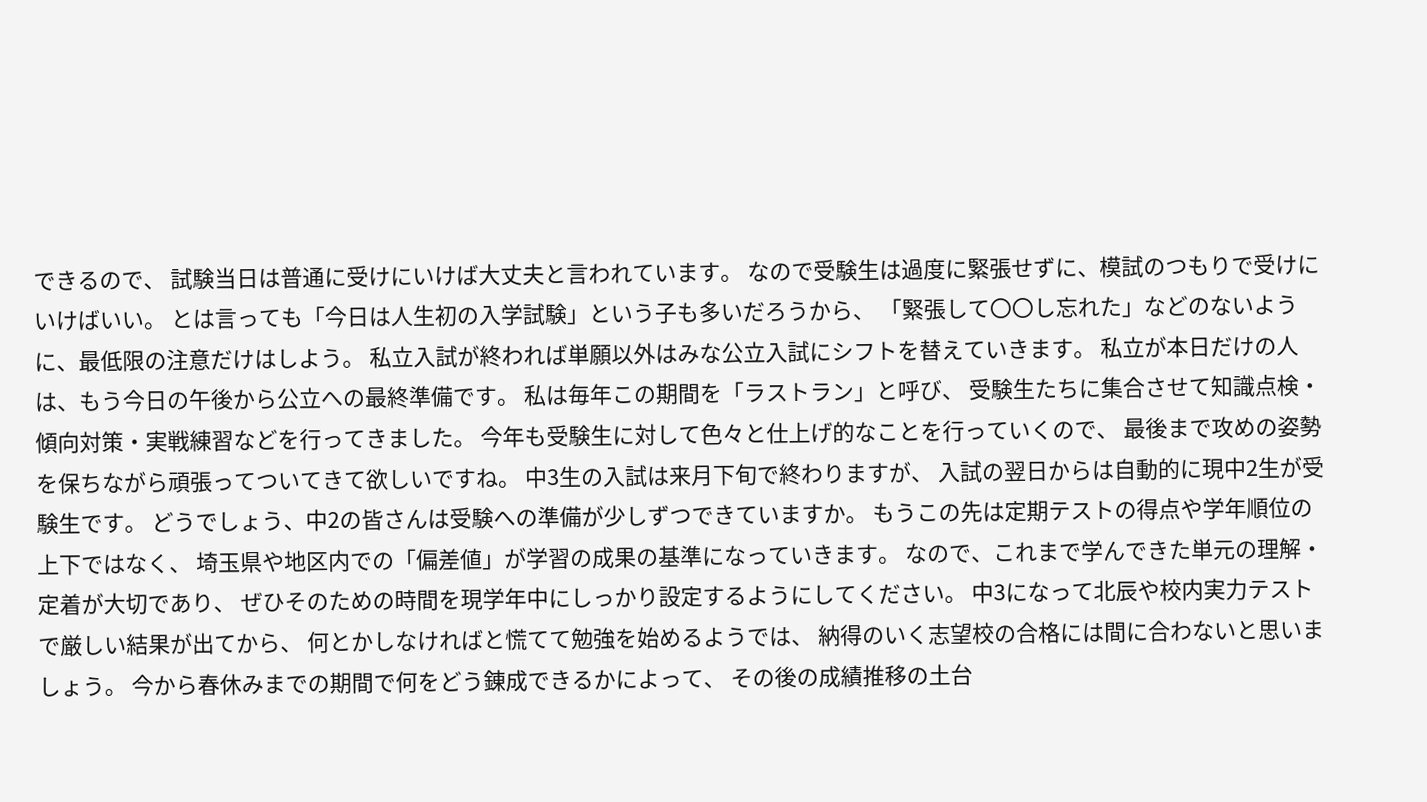できるので、 試験当日は普通に受けにいけば大丈夫と言われています。 なので受験生は過度に緊張せずに、模試のつもりで受けにいけばいい。 とは言っても「今日は人生初の入学試験」という子も多いだろうから、 「緊張して〇〇し忘れた」などのないように、最低限の注意だけはしよう。 私立入試が終われば単願以外はみな公立入試にシフトを替えていきます。 私立が本日だけの人は、もう今日の午後から公立への最終準備です。 私は毎年この期間を「ラストラン」と呼び、 受験生たちに集合させて知識点検・傾向対策・実戦練習などを行ってきました。 今年も受験生に対して色々と仕上げ的なことを行っていくので、 最後まで攻めの姿勢を保ちながら頑張ってついてきて欲しいですね。 中3生の入試は来月下旬で終わりますが、 入試の翌日からは自動的に現中2生が受験生です。 どうでしょう、中2の皆さんは受験への準備が少しずつできていますか。 もうこの先は定期テストの得点や学年順位の上下ではなく、 埼玉県や地区内での「偏差値」が学習の成果の基準になっていきます。 なので、これまで学んできた単元の理解・定着が大切であり、 ぜひそのための時間を現学年中にしっかり設定するようにしてください。 中3になって北辰や校内実力テストで厳しい結果が出てから、 何とかしなければと慌てて勉強を始めるようでは、 納得のいく志望校の合格には間に合わないと思いましょう。 今から春休みまでの期間で何をどう錬成できるかによって、 その後の成績推移の土台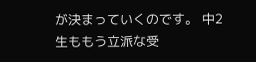が決まっていくのです。 中2生ももう立派な受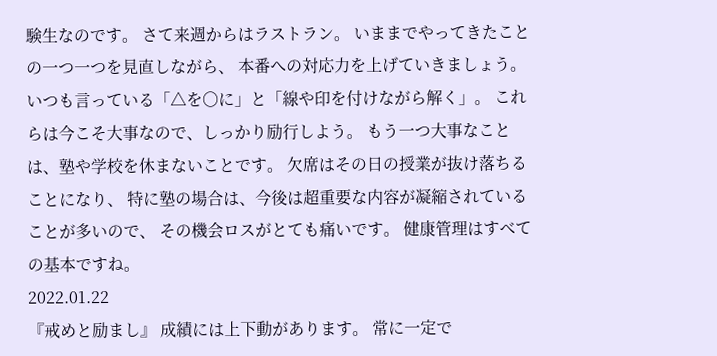験生なのです。 さて来週からはラストラン。 いままでやってきたことの一つ一つを見直しながら、 本番への対応力を上げていきましょう。 いつも言っている「△を〇に」と「線や印を付けながら解く」。 これらは今こそ大事なので、しっかり励行しよう。 もう一つ大事なことは、塾や学校を休まないことです。 欠席はその日の授業が抜け落ちることになり、 特に塾の場合は、今後は超重要な内容が凝縮されていることが多いので、 その機会ロスがとても痛いです。 健康管理はすべての基本ですね。
2022.01.22
『戒めと励まし』 成績には上下動があります。 常に一定で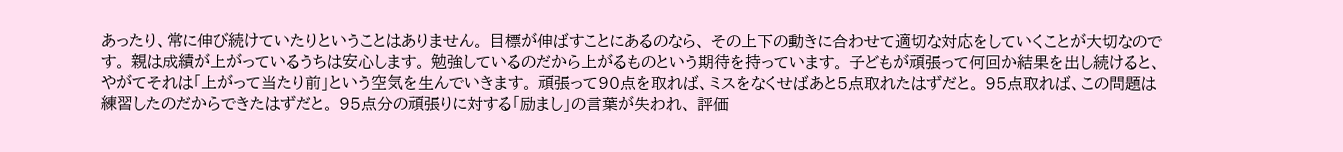あったり、常に伸び続けていたりということはありません。 目標が伸ばすことにあるのなら、 その上下の動きに合わせて適切な対応をしていくことが大切なのです。 親は成績が上がっているうちは安心します。 勉強しているのだから上がるものという期待を持っています。 子どもが頑張って何回か結果を出し続けると、 やがてそれは「上がって当たり前」という空気を生んでいきます。 頑張って90点を取れば、ミスをなくせばあと5点取れたはずだと。 95点取れば、この問題は練習したのだからできたはずだと。 95点分の頑張りに対する「励まし」の言葉が失われ、 評価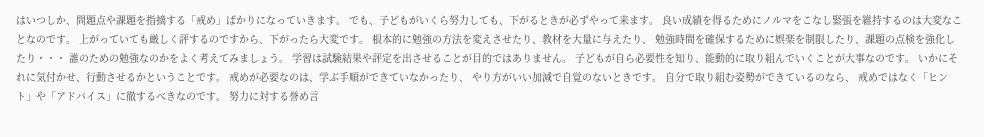はいつしか、問題点や課題を指摘する「戒め」ばかりになっていきます。 でも、子どもがいくら努力しても、下がるときが必ずやって来ます。 良い成績を得るためにノルマをこなし緊張を維持するのは大変なことなのです。 上がっていても厳しく評するのですから、下がったら大変です。 根本的に勉強の方法を変えさせたり、教材を大量に与えたり、 勉強時間を確保するために娯楽を制限したり、課題の点検を強化したり・・・ 誰のための勉強なのかをよく考えてみましょう。 学習は試験結果や評定を出させることが目的ではありません。 子どもが自ら必要性を知り、能動的に取り組んでいくことが大事なのです。 いかにそれに気付かせ、行動させるかということです。 戒めが必要なのは、学ぶ手順ができていなかったり、 やり方がいい加減で自覚のないときです。 自分で取り組む姿勢ができているのなら、 戒めではなく「ヒント」や「アドバイス」に徹するべきなのです。 努力に対する誉め言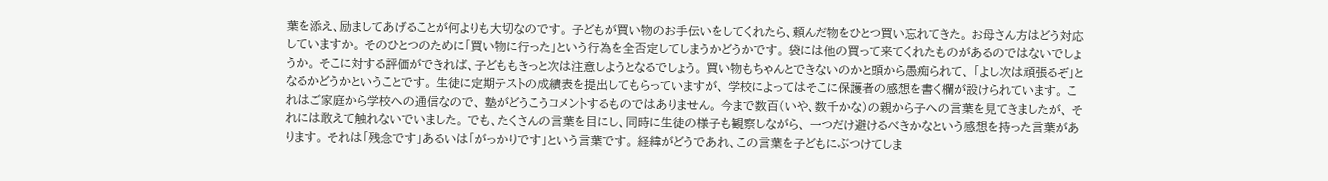葉を添え、励ましてあげることが何よりも大切なのです。 子どもが買い物のお手伝いをしてくれたら、頼んだ物をひとつ買い忘れてきた。 お母さん方はどう対応していますか。 そのひとつのために「買い物に行った」という行為を全否定してしまうかどうかです。 袋には他の買って来てくれたものがあるのではないでしょうか。 そこに対する評価ができれば、子どももきっと次は注意しようとなるでしょう。 買い物もちゃんとできないのかと頭から愚痴られて、 「よし次は頑張るぞ」となるかどうかということです。 生徒に定期テストの成績表を提出してもらっていますが、 学校によってはそこに保護者の感想を書く欄が設けられています。 これはご家庭から学校への通信なので、 塾がどうこうコメントするものではありません。 今まで数百(いや、数千かな)の親から子への言葉を見てきましたが、 それには敢えて触れないでいました。 でも、たくさんの言葉を目にし、同時に生徒の様子も観察しながら、 一つだけ避けるべきかなという感想を持った言葉があります。 それは「残念です」あるいは「がっかりです」という言葉です。 経緯がどうであれ、この言葉を子どもにぶつけてしま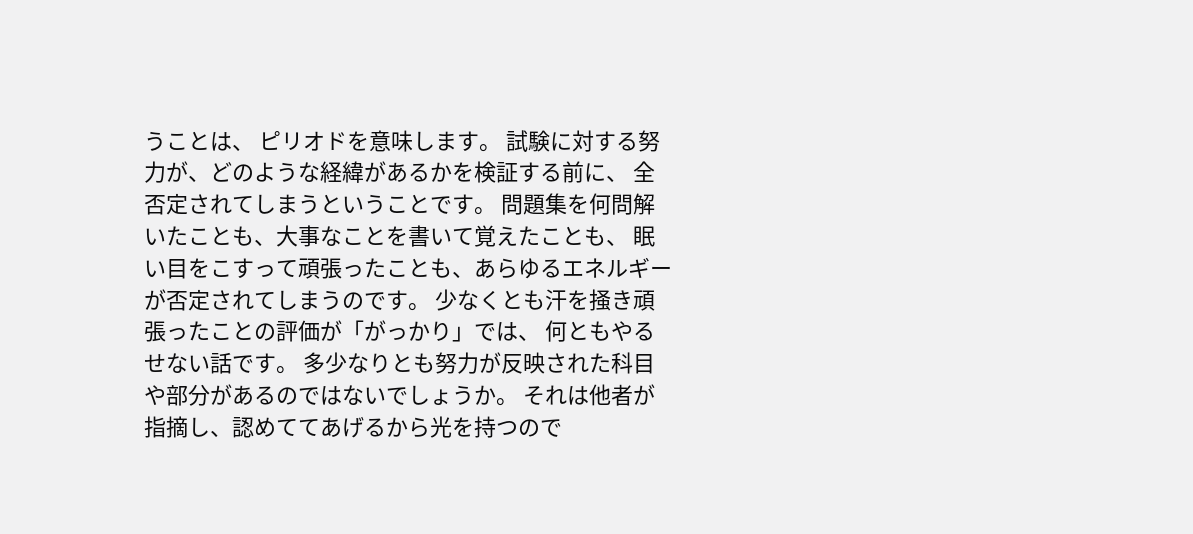うことは、 ピリオドを意味します。 試験に対する努力が、どのような経緯があるかを検証する前に、 全否定されてしまうということです。 問題集を何問解いたことも、大事なことを書いて覚えたことも、 眠い目をこすって頑張ったことも、あらゆるエネルギーが否定されてしまうのです。 少なくとも汗を掻き頑張ったことの評価が「がっかり」では、 何ともやるせない話です。 多少なりとも努力が反映された科目や部分があるのではないでしょうか。 それは他者が指摘し、認めててあげるから光を持つので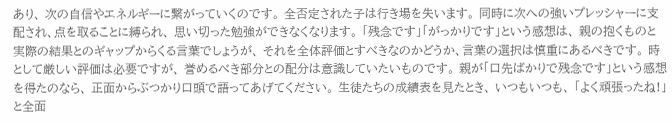あり、 次の自信やエネルギーに繋がっていくのです。 全否定された子は行き場を失います。 同時に次への強いプレッシャーに支配され、点を取ることに縛られ、 思い切った勉強ができなくなります。 「残念です」「がっかりです」という感想は、 親の抱くものと実際の結果とのギャップからくる言葉でしょうが、 それを全体評価とすべきなのかどうか、言葉の選択は慎重にあるべきです。 時として厳しい評価は必要ですが、 誉めるべき部分との配分は意識していたいものです。 親が「口先ばかりで残念です」という感想を得たのなら、 正面からぶつかり口頭で語ってあげてください。 生徒たちの成績表を見たとき、 いつもいつも、 「よく頑張ったね!」と全面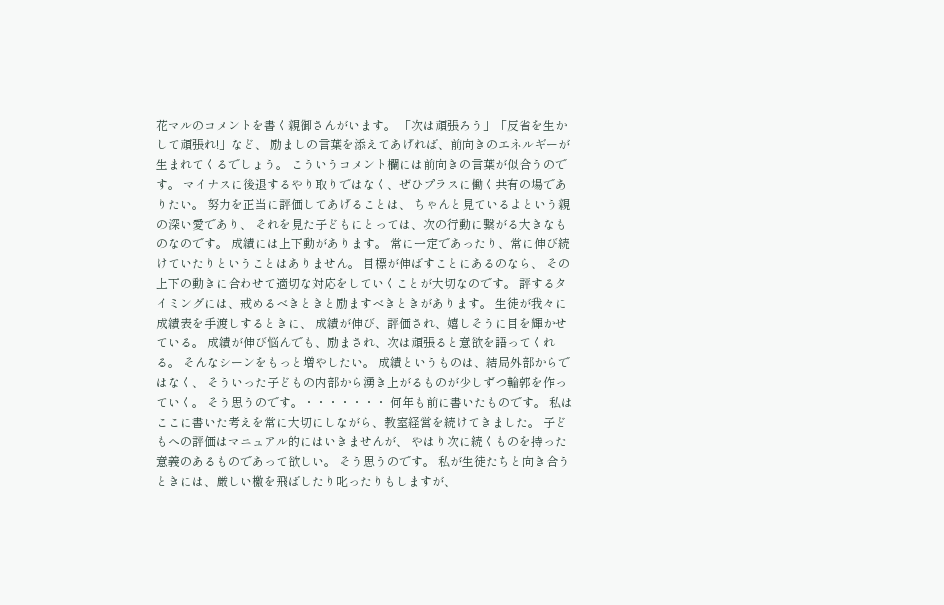花マルのコメントを書く親御さんがいます。 「次は頑張ろう」「反省を生かして頑張れ!」など、 励ましの言葉を添えてあげれば、前向きのエネルギーが生まれてくるでしょう。 こういうコメント欄には前向きの言葉が似合うのです。 マイナスに後退するやり取りではなく、ぜひプラスに働く共有の場でありたい。 努力を正当に評価してあげることは、 ちゃんと見ているよという親の深い愛であり、 それを見た子どもにとっては、次の行動に繋がる大きなものなのです。 成績には上下動があります。 常に一定であったり、常に伸び続けていたりということはありません。 目標が伸ばすことにあるのなら、 その上下の動きに合わせて適切な対応をしていくことが大切なのです。 評するタイミングには、戒めるべきときと励ますべきときがあります。 生徒が我々に成績表を手渡しするときに、 成績が伸び、評価され、嬉しそうに目を輝かせている。 成績が伸び悩んでも、励まされ、次は頑張ると意欲を語ってくれる。 そんなシーンをもっと増やしたい。 成績というものは、結局外部からではなく、 そういった子どもの内部から湧き上がるものが少しずつ輪郭を作っていく。 そう思うのです。・・・・・・・ 何年も前に書いたものです。 私はここに書いた考えを常に大切にしながら、教室経営を続けてきました。 子どもへの評価はマニュアル的にはいきませんが、 やはり次に続くものを持った意義のあるものであって欲しい。 そう思うのです。 私が生徒たちと向き合うときには、厳しい檄を飛ばしたり叱ったりもしますが、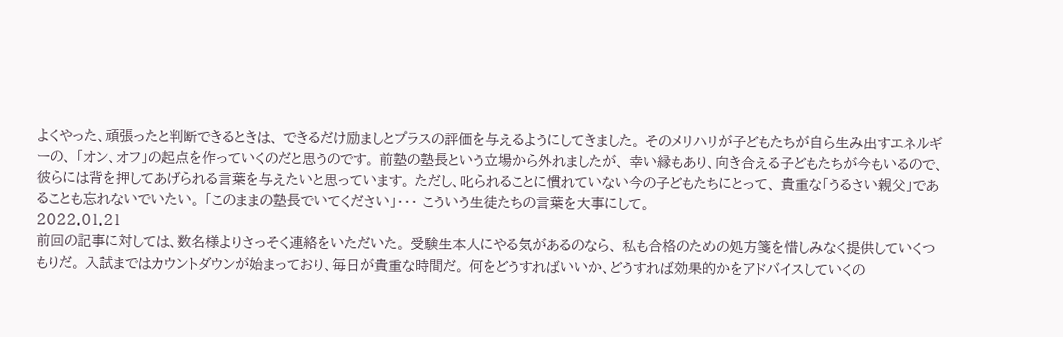よくやった、頑張ったと判断できるときは、 できるだけ励ましとプラスの評価を与えるようにしてきました。 そのメリハリが子どもたちが自ら生み出すエネルギーの、 「オン、オフ」の起点を作っていくのだと思うのです。 前塾の塾長という立場から外れましたが、 幸い縁もあり、向き合える子どもたちが今もいるので、 彼らには背を押してあげられる言葉を与えたいと思っています。 ただし、叱られることに慣れていない今の子どもたちにとって、 貴重な「うるさい親父」であることも忘れないでいたい。 「このままの塾長でいてください」・・・ こういう生徒たちの言葉を大事にして。
2022.01.21
前回の記事に対しては、数名様よりさっそく連絡をいただいた。 受験生本人にやる気があるのなら、 私も合格のための処方箋を惜しみなく提供していくつもりだ。 入試まではカウントダウンが始まっており、毎日が貴重な時間だ。 何をどうすればいいか、どうすれば効果的かをアドバイスしていくの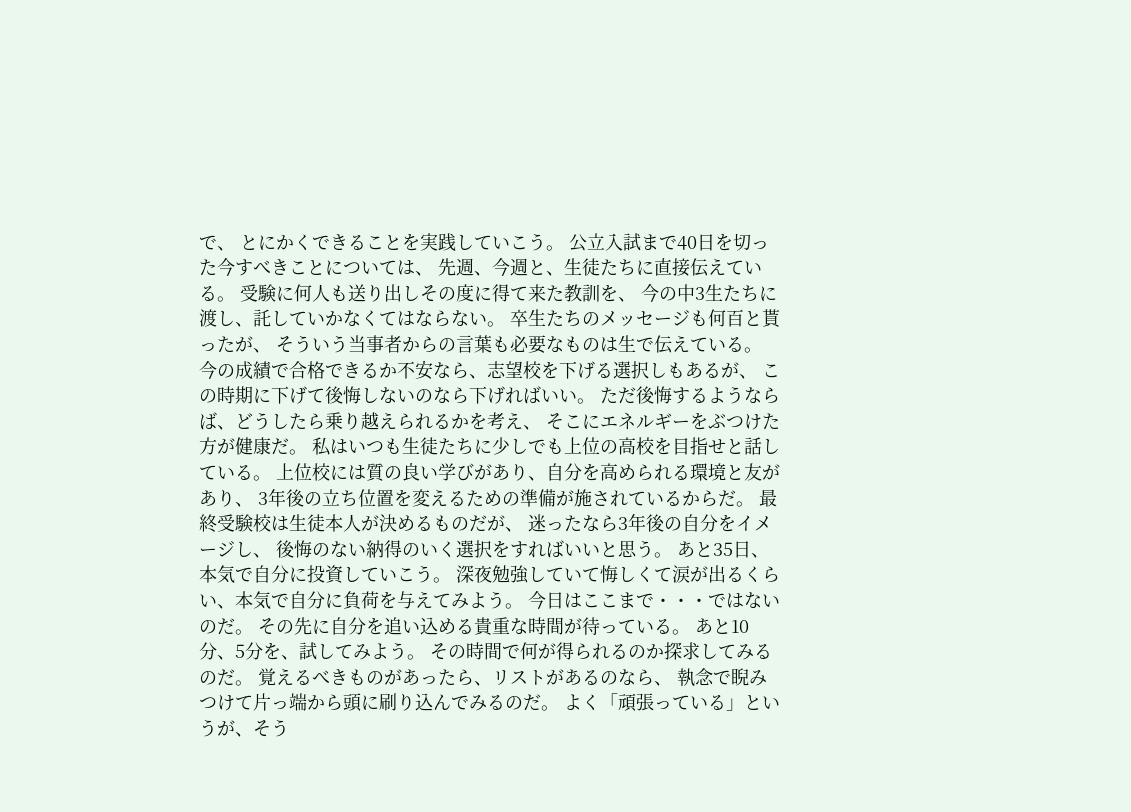で、 とにかくできることを実践していこう。 公立入試まで40日を切った今すべきことについては、 先週、今週と、生徒たちに直接伝えている。 受験に何人も送り出しその度に得て来た教訓を、 今の中3生たちに渡し、託していかなくてはならない。 卒生たちのメッセージも何百と貰ったが、 そういう当事者からの言葉も必要なものは生で伝えている。 今の成績で合格できるか不安なら、志望校を下げる選択しもあるが、 この時期に下げて後悔しないのなら下げればいい。 ただ後悔するようならば、どうしたら乗り越えられるかを考え、 そこにエネルギーをぶつけた方が健康だ。 私はいつも生徒たちに少しでも上位の高校を目指せと話している。 上位校には質の良い学びがあり、自分を高められる環境と友があり、 3年後の立ち位置を変えるための準備が施されているからだ。 最終受験校は生徒本人が決めるものだが、 迷ったなら3年後の自分をイメージし、 後悔のない納得のいく選択をすればいいと思う。 あと35日、本気で自分に投資していこう。 深夜勉強していて悔しくて涙が出るくらい、本気で自分に負荷を与えてみよう。 今日はここまで・・・ではないのだ。 その先に自分を追い込める貴重な時間が待っている。 あと10分、5分を、試してみよう。 その時間で何が得られるのか探求してみるのだ。 覚えるべきものがあったら、リストがあるのなら、 執念で睨みつけて片っ端から頭に刷り込んでみるのだ。 よく「頑張っている」というが、そう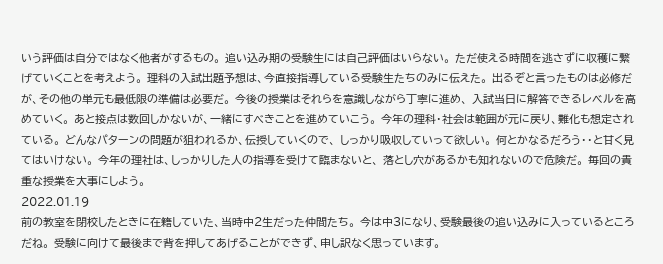いう評価は自分ではなく他者がするもの。 追い込み期の受験生には自己評価はいらない。 ただ使える時間を逃さずに収穫に繋げていくことを考えよう。 理科の入試出題予想は、今直接指導している受験生たちのみに伝えた。 出るぞと言ったものは必修だが、その他の単元も最低限の準備は必要だ。 今後の授業はそれらを意識しながら丁寧に進め、 入試当日に解答できるレベルを高めていく。 あと接点は数回しかないが、一緒にすべきことを進めていこう。 今年の理科・社会は範囲が元に戻り、難化も想定されている。 どんなパターンの問題が狙われるか、伝授していくので、 しっかり吸収していって欲しい。 何とかなるだろう・・と甘く見てはいけない。 今年の理社は、しっかりした人の指導を受けて臨まないと、 落とし穴があるかも知れないので危険だ。 毎回の貴重な授業を大事にしよう。
2022.01.19
前の教室を閉校したときに在籍していた、当時中2生だった仲間たち。 今は中3になり、受験最後の追い込みに入っているところだね。 受験に向けて最後まで背を押してあげることができず、申し訳なく思っています。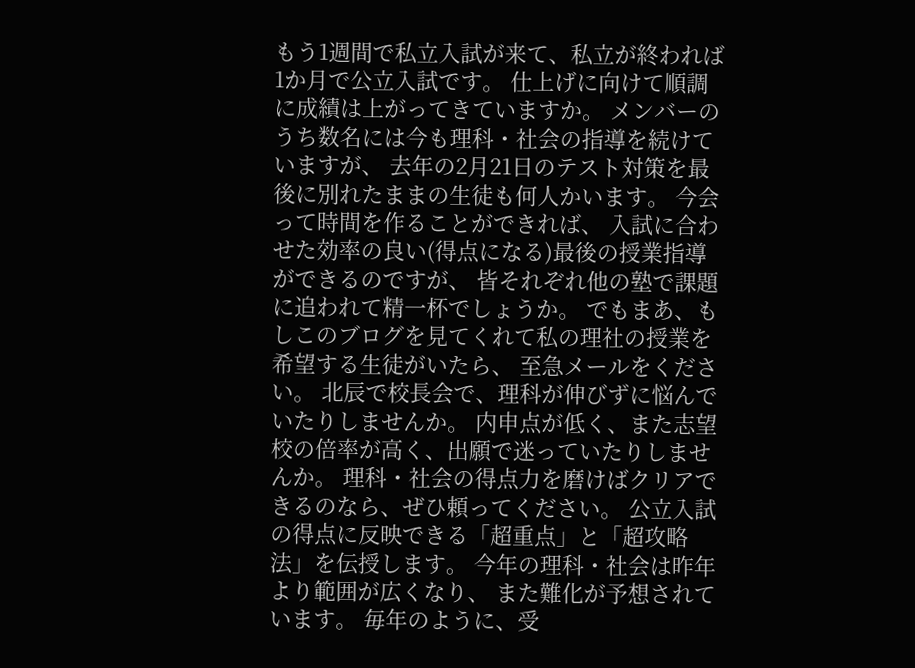もう1週間で私立入試が来て、私立が終われば1か月で公立入試です。 仕上げに向けて順調に成績は上がってきていますか。 メンバーのうち数名には今も理科・社会の指導を続けていますが、 去年の2月21日のテスト対策を最後に別れたままの生徒も何人かいます。 今会って時間を作ることができれば、 入試に合わせた効率の良い(得点になる)最後の授業指導ができるのですが、 皆それぞれ他の塾で課題に追われて精一杯でしょうか。 でもまあ、もしこのブログを見てくれて私の理社の授業を希望する生徒がいたら、 至急メールをください。 北辰で校長会で、理科が伸びずに悩んでいたりしませんか。 内申点が低く、また志望校の倍率が高く、出願で迷っていたりしませんか。 理科・社会の得点力を磨けばクリアできるのなら、ぜひ頼ってください。 公立入試の得点に反映できる「超重点」と「超攻略法」を伝授します。 今年の理科・社会は昨年より範囲が広くなり、 また難化が予想されています。 毎年のように、受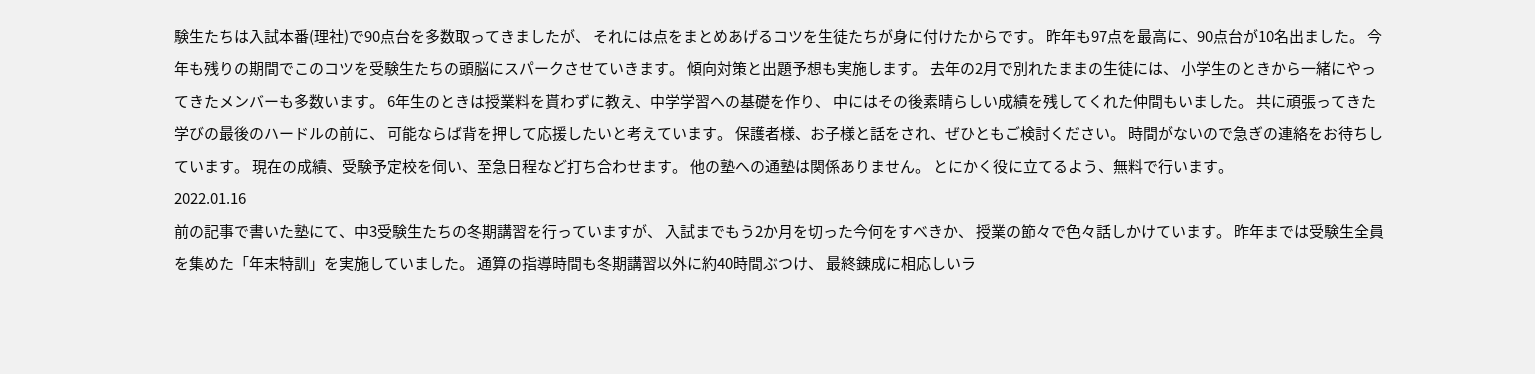験生たちは入試本番(理社)で90点台を多数取ってきましたが、 それには点をまとめあげるコツを生徒たちが身に付けたからです。 昨年も97点を最高に、90点台が10名出ました。 今年も残りの期間でこのコツを受験生たちの頭脳にスパークさせていきます。 傾向対策と出題予想も実施します。 去年の2月で別れたままの生徒には、 小学生のときから一緒にやってきたメンバーも多数います。 6年生のときは授業料を貰わずに教え、中学学習への基礎を作り、 中にはその後素晴らしい成績を残してくれた仲間もいました。 共に頑張ってきた学びの最後のハードルの前に、 可能ならば背を押して応援したいと考えています。 保護者様、お子様と話をされ、ぜひともご検討ください。 時間がないので急ぎの連絡をお待ちしています。 現在の成績、受験予定校を伺い、至急日程など打ち合わせます。 他の塾への通塾は関係ありません。 とにかく役に立てるよう、無料で行います。
2022.01.16
前の記事で書いた塾にて、中3受験生たちの冬期講習を行っていますが、 入試までもう2か月を切った今何をすべきか、 授業の節々で色々話しかけています。 昨年までは受験生全員を集めた「年末特訓」を実施していました。 通算の指導時間も冬期講習以外に約40時間ぶつけ、 最終錬成に相応しいラ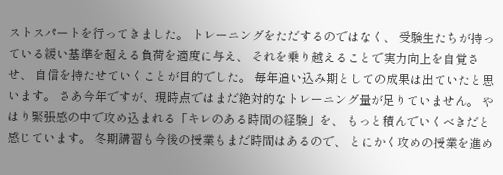ストスパートを行ってきました。 トレーニングをただするのではなく、 受験生たちが持っている緩い基準を超える負荷を適度に与え、 それを乗り越えることで実力向上を自覚させ、 自信を持たせていくことが目的でした。 毎年追い込み期としての成果は出ていたと思います。 さあ今年ですが、現時点ではまだ絶対的なトレーニング量が足りていません。 やはり緊張感の中で攻め込まれる「キレのある時間の経験」を、 もっと積んでいくべきだと感じています。 冬期講習も今後の授業もまだ時間はあるので、 とにかく攻めの授業を進め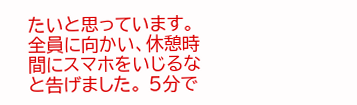たいと思っています。 全員に向かい、休憩時間にスマホをいじるなと告げました。 5分で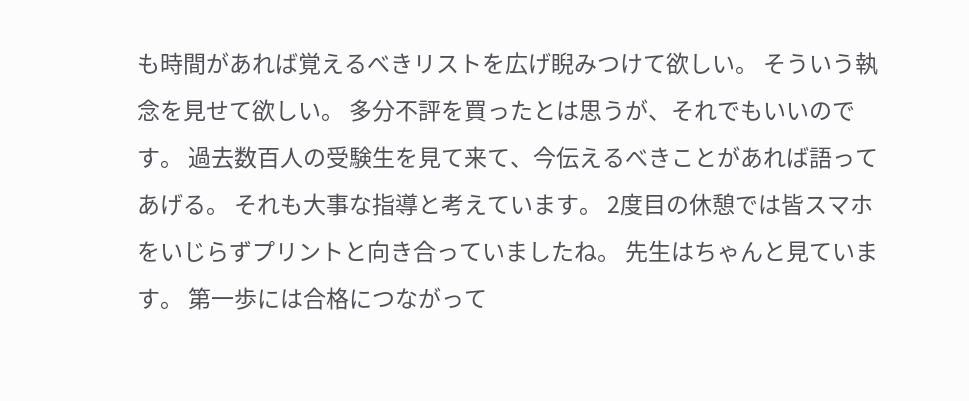も時間があれば覚えるべきリストを広げ睨みつけて欲しい。 そういう執念を見せて欲しい。 多分不評を買ったとは思うが、それでもいいのです。 過去数百人の受験生を見て来て、今伝えるべきことがあれば語ってあげる。 それも大事な指導と考えています。 2度目の休憩では皆スマホをいじらずプリントと向き合っていましたね。 先生はちゃんと見ています。 第一歩には合格につながって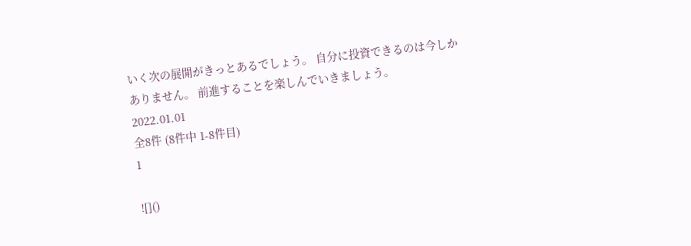いく次の展開がきっとあるでしょう。 自分に投資できるのは今しかありません。 前進することを楽しんでいきましょう。
2022.01.01
全8件 (8件中 1-8件目)
1

![]()